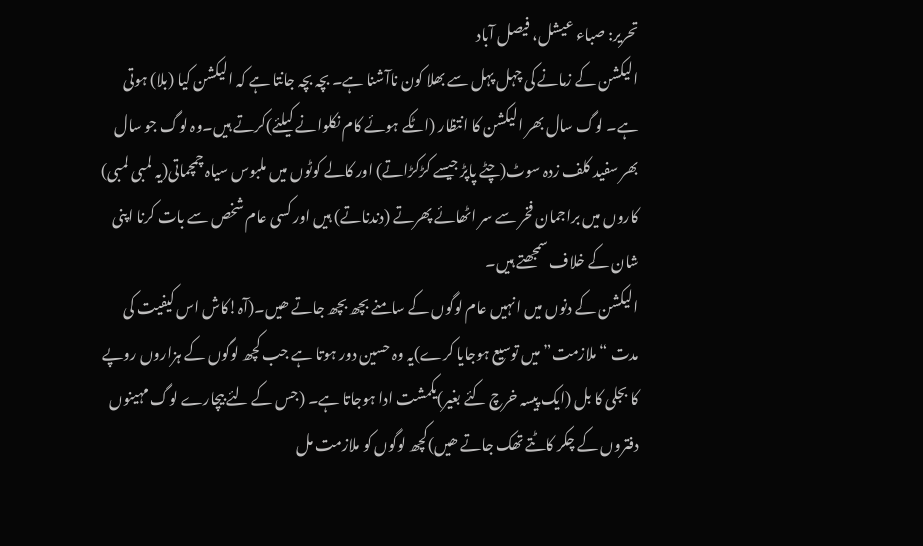تحریر: صباء عیشل، فیصل آباد
الیکشن کے زمانے کی چہل پہل سے بھلا کون ناآشنا ہے۔ بچہ بچہ جانتا ہے کہ الیکشن کیا (بلا) ہوتی ہے۔ لوگ سال بھر الیکشن کا انتظار (اٹکے ہوئے کام نکلوانے کیلئے)کرتے ہیں۔وہ لوگ جو سال بھر سفید کلف زدہ سوٹ(چٹے پاپڑ جیسے کڑکڑاتے) اور کالے کوٹوں میں ملبوس سیاہ چمچماتی(یہ لمبی لمبی) کاروں میں براجمان فخر سے سر اٹھائے پھرتے (دندناتے) ہیں اور کسی عام شخص سے بات کرنا اپنی شان کے خلاف سمجھتے ہیں۔
الیکشن کے دنوں میں انہیں عام لوگوں کے سامنے بچھ بچھ جاتے ھیں۔(آہ!کاش اس کیفیت کی مدت “ملازمت” میں توسیع ہوجایا کرے)یہ وہ حسین دور ہوتا ہے جب کچھ لوگوں کے ہزاروں روپے کا بجلی کا بل (ایک پیسہ خرچ کئے بغیر)یکمشت ادا ہوجاتا ہے۔ (جس کے لئے بیچارے لوگ مہینوں دفتروں کے چکر کاٹتے تھک جاتے ھیں)کچھ لوگوں کو ملازمت مل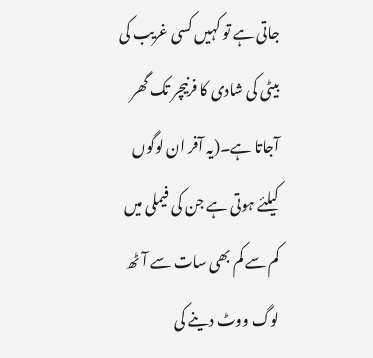جاتی ہے تو کہیں کسی غریب کی بیٹی کی شادی کا فرنیچر تک گھر آجاتا ہے۔(یہ آفر ان لوگوں کیلئے ہوتی ہے جن کی فیملی میں کم سے کم بھی سات سے آٹھ لوگ ووٹ دینے کی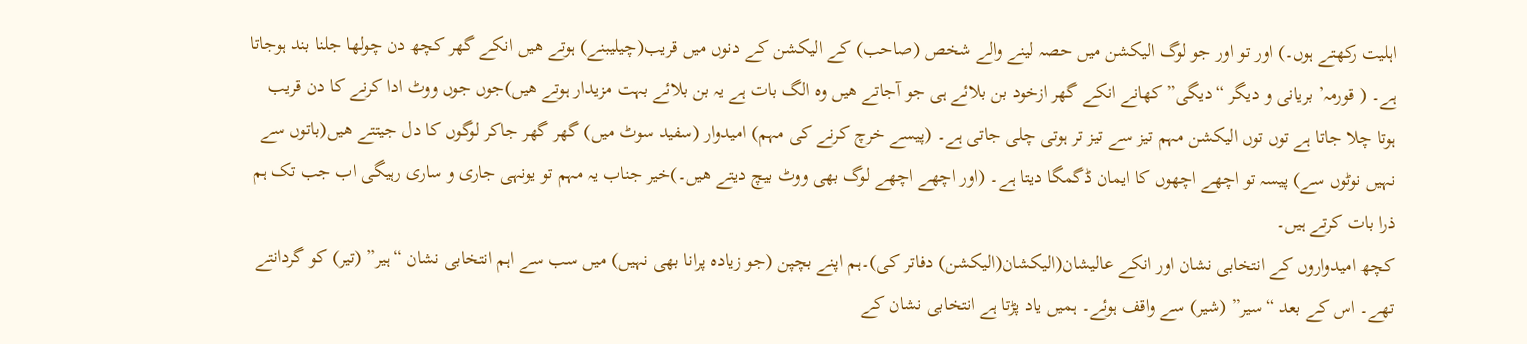اہلیت رکھتے ہوں۔) اور تو اور جو لوگ الیکشن میں حصہ لینے والے شخص (صاحب) کے الیکشن کے دنوں میں قریب(چیلیبنے) ہوتے ھیں انکے گھر کچھ دن چولھا جلنا بند ہوجاتا ہے۔ ( قورمہ’ بریانی و دیگر “دیگی” کھانے انکے گھر ازخود بن بلائے ہی جو آجاتے ھیں وہ الگ بات ہے یہ بن بلائے بہت مزیدار ہوتے ھیں)جوں جوں ووٹ ادا کرنے کا دن قریب ہوتا چلا جاتا ہے توں توں الیکشن مہم تیز سے تیز تر ہوتی چلی جاتی ہے۔ (پیسے خرچ کرنے کی مہم) امیدوار (سفید سوٹ میں) گھر گھر جاکر لوگوں کا دل جیتتے ھیں(باتوں سے نہیں نوٹوں سے) پیسہ تو اچھے اچھوں کا ایمان ڈگمگا دیتا ہے۔ (اور اچھے اچھے لوگ بھی ووٹ بیچ دیتے ھیں۔)خیر جناب یہ مہم تو یونہی جاری و ساری رہیگی اب جب تک ہم ذرا بات کرتے ہیں۔
کچھ امیدواروں کے انتخابی نشان اور انکے عالیشان(الیکشان(الیکشن) دفاتر کی)۔ہم اپنے بچپن (جو زیادہ پرانا بھی نہیں) میں سب سے اہم انتخابی نشان “ہیر” (تیر) کو گردانتے تھے۔ اس کے بعد “سیر” (شیر) سے واقف ہوئے۔ ہمیں یاد پڑتا ہے انتخابی نشان کے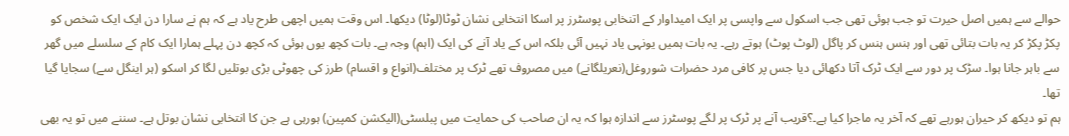حوالے سے ہمیں اصل حیرت تو جب ہوئی تھی جب اسکول سے واپسی پر ایک امیداوار کے اتنخابی پوسٹرز پر اسکا انتخابی نشان ٹوٹا(لوٹا) دیکھا۔ اس وقت ہمیں اچھی طرح یاد ہے کہ ہم نے سارا دن ایک ایک شخص کو پکڑ پکڑ کر یہ بات بتائی تھی اور ہنس ہنس کر پاگل (لوٹ پوٹ) ہوتے رہے۔ یہ بات ہمیں یونہی یاد نہیں آئی بلکہ اس کے یاد آنے کی ایک (اہم) وجہ ہے۔ بات کچھ یوں ہوئی کہ کچھ دن پہلے ہمارا ایک کام کے سلسلے میں گھر سے باہر جانا ہوا۔ سڑک پر دور سے ایک ٹرک آتا دکھائی دیا جس پر کافی مرد حضرات شوروغل(نعریلگانے) میں مصروف تھے ٹرک پر مختلف(انواع و اقسام) طرز کی چھوٹی بڑی بوتلیں لگا کر اسکو (ہر اینگل سے) سجایا گیا تھا۔
ہم تو دیکھ کر حیران ہورہے تھے کہ آخر یہ ماجرا کیا ہے۔؟قریب آنے پر ٹرک پر لگے پوسٹرز سے اندازہ ہوا کہ یہ ان صاحب کی حمایت میں پبلسٹی(الیکشن کمپین) ہورہی ہے جن کا انتخابی نشان بوتل ہے۔ سننے میں تو یہ بھی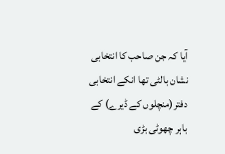آیا کہ جن صاحب کا انتخابی نشان بالٹی تھا انکے انتخابی دفتر(منچلوں کے ڈیرے) کے باہر چھوٹی بڑی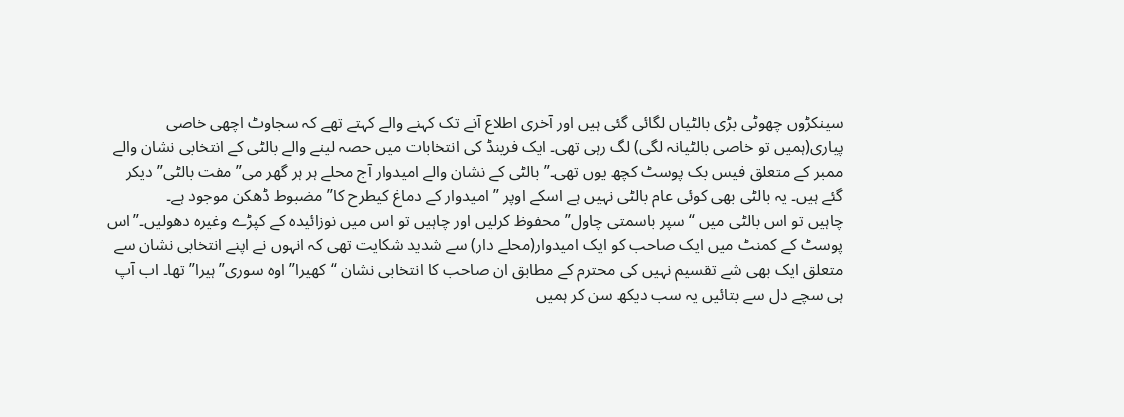سینکڑوں چھوٹی بڑی بالٹیاں لگائی گئی ہیں اور آخری اطلاع آنے تک کہنے والے کہتے تھے کہ سجاوٹ اچھی خاصی پیاری(ہمیں تو خاصی بالٹیانہ لگی) لگ رہی تھی۔ ایک فرینڈ کی انتخابات میں حصہ لینے والے بالٹی کے انتخابی نشان والے ممبر کے متعلق فیس بک پوسٹ کچھ یوں تھی۔” بالٹی کے نشان والے امیدوار آج محلے ہر ہر گھر می” مفت بالٹی” دیکر گئے ہیں۔ یہ بالٹی بھی کوئی عام بالٹی نہیں ہے اسکے اوپر ” امیدوار کے دماغ کیطرح کا” مضبوط ڈھکن موجود ہے۔
چاہیں تو اس بالٹی میں “سپر باسمتی چاول” محفوظ کرلیں اور چاہیں تو اس میں نوزائیدہ کے کپڑے وغیرہ دھولیں۔”اس پوسٹ کے کمنٹ میں ایک صاحب کو ایک امیدوار(محلے دار) سے شدید شکایت تھی کہ انہوں نے اپنے انتخابی نشان سے متعلق ایک بھی شے تقسیم نہیں کی محترم کے مطابق ان صاحب کا انتخابی نشان “کھیرا” اوہ سوری” ہیرا” تھا۔ اب آپ ہی سچے دل سے بتائیں یہ سب دیکھ سن کر ہمیں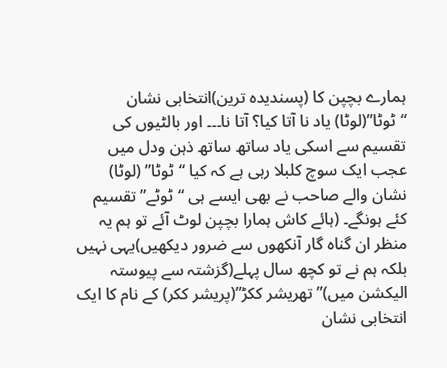ہمارے بچپن کا (پسندیدہ ترین)انتخابی نشان “ٹوٹا”(لوٹا) یاد نا آتا کیا؟ آتا نا۔۔۔ اور بالٹیوں کی تقسیم سے اسکی یاد ساتھ ساتھ ذہن ودل میں عجب ایک سوچ کلبلا رہی ہے کہ کیا “ٹوٹا” (لوٹا) نشان والے صاحب نے بھی ایسے ہی “ٹوٹے” تقسیم کئے ہونگے۔ (ہائے کاش ہمارا بچپن لوٹ آئے تو ہم یہ منظر ان گناہ گار آنکھوں سے ضرور دیکھیں)یہی نہیں بلکہ ہم نے تو کچھ سال پہلے(گزشتہ سے پیوستہ الیکشن میں)” تھریشر ککڑ”(پریشر ککر) کے نام کا ایک انتخابی نشان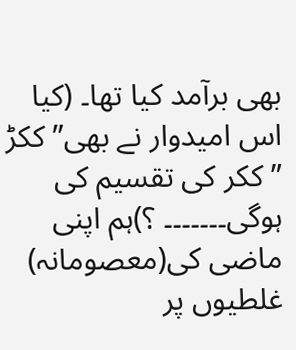بھی برآمد کیا تھا۔ (کیا اس امیدوار نے بھی” ککڑ ” ککر کی تقسیم کی ہوگی۔۔۔۔۔۔۔ ؟)ہم اپنی ماضی کی(معصومانہ) غلطیوں پر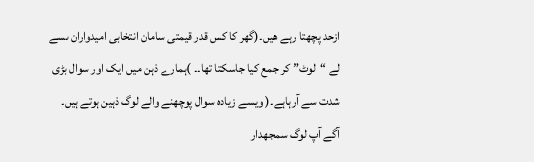ازحد پچھتا رہے ھیں۔(گھر کا کس قدر قیمتی سامان انتخابی امیدواران ںسے لے “لوٹ” کر جمع کیا جاسکتا تھا۔۔ )ہمارے ذہن میں ایک اور سوال بڑی شدت سے آرہاہے۔( ویسے زیادہ سوال پوچھنے والے لوگ ذہین ہوتے ہیں۔
آگے آپ لوگ سمجھدار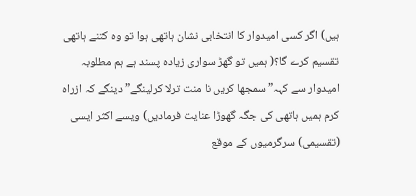ہیں) اگر کسی امیدوار کا انتخابی نشان ہاتھی ہوا تو وہ کتنے ہاتھی تقسیم کرے گا؟( ہمیں تو گھڑ سواری زیادہ پسند ہے ہم مطلوبہ امیدوار سے کہہ” سمجھا کریں نا منت ترلا کرلینگے” دینگے کہ ازراہ کرم ہمیں ہاتھی کی جگہ گھوڑا عنایت فرمادیں) ویسے اکثر ایسی (تقسیمی) سرگرمیوں کے موقع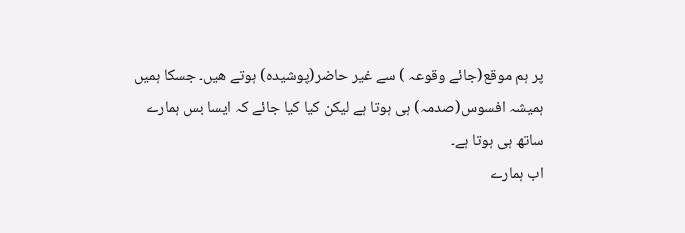پر ہم موقع(جائے وقوعہ ) سے غیر حاضر(پوشیدہ) ہوتے ھیں۔ جسکا ہمیں ہمیشہ افسوس(صدمہ) ہی ہوتا ہے لیکن کیا کیا جائے کہ ایسا بس ہمارے ساتھ ہی ہوتا ہے۔
اب ہمارے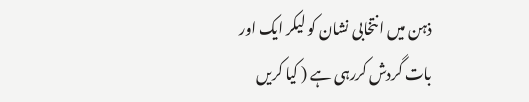ذہن میں انتخابی نشان کو لیکر ایک اور بات گردش کررہی ہے ( کیا کریں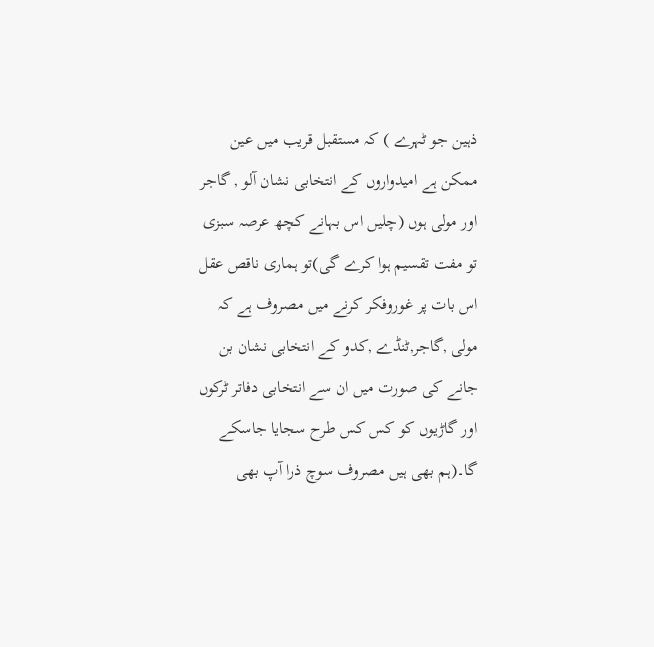ذہین جو ٹہرے ) کہ مستقبل قریب میں عین ممکن ہے امیدواروں کے انتخابی نشان آلو , گاجر اور مولی ہوں (چلیں اس بہانے کچھ عرصہ سبزی تو مفت تقسیم ہوا کرے گی)تو ہماری ناقص عقل اس بات پر غوروفکر کرنے میں مصروف ہے کہ مولی ,گاجر,ٹنڈے ,کدو کے انتخابی نشان بن جانے کی صورت میں ان سے انتخابی دفاتر ٹرکوں اور گاڑیوں کو کس کس طرح سجایا جاسکے گا۔(ہم بھی ہیں مصروف سوچ ذرا آپ بھی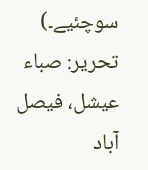سوچئیے۔)
تحریر: صباء عیشل، فیصل آباد